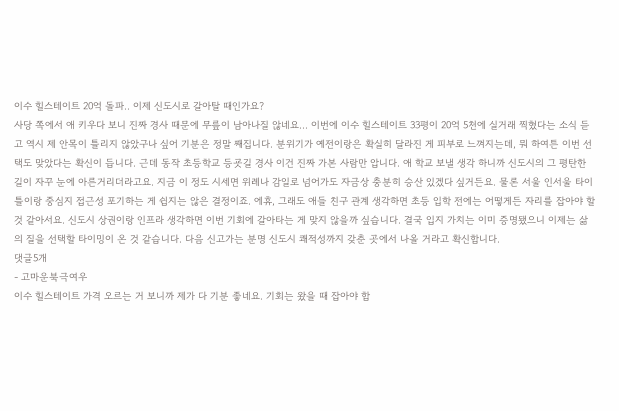이수 힐스테이트 20억 돌파.. 이제 신도시로 갈아탈 때인가요?
사당 쪽에서 애 키우다 보니 진짜 경사 때문에 무릎이 남아나질 않네요... 이번에 이수 힐스테이트 33평이 20억 5천에 실거래 찍혔다는 소식 듣고 역시 제 안목이 틀리지 않았구나 싶어 기분은 정말 째집니다. 분위기가 예전이랑은 확실히 달라진 게 피부로 느껴지는데, 뭐 하여튼 이번 선택도 맞았다는 확신이 듭니다. 근데 동작 초등학교 등굣길 경사 이건 진짜 가본 사람만 압니다. 애 학교 보낼 생각 하니까 신도시의 그 평탄한 길이 자꾸 눈에 아른거리더라고요. 지금 이 정도 시세면 위례나 감일로 넘어가도 자금상 충분히 승산 있겠다 싶거든요. 물론 서울 인서울 타이틀이랑 중심지 접근성 포기하는 게 쉽지는 않은 결정이죠. 에휴, 그래도 애들 친구 관계 생각하면 초등 입학 전에는 어떻게든 자리를 잡아야 할 것 같아서요. 신도시 상권이랑 인프라 생각하면 이번 기회에 갈아타는 게 맞지 않을까 싶습니다. 결국 입지 가치는 이미 증명됐으니 이제는 삶의 질을 선택할 타이밍이 온 것 같습니다. 다음 신고가는 분명 신도시 쾌적성까지 갖춘 곳에서 나올 거라고 확신합니다.
댓글5개
- 고마운북극여우
이수 힐스테이트 가격 오르는 거 보니까 제가 다 기분 좋네요. 기회는 왔을 때 잡아야 합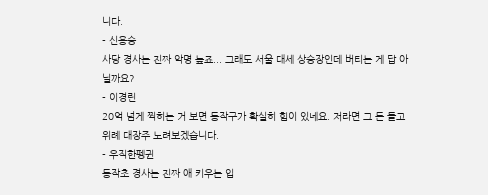니다.
- 신용승
사당 경사는 진짜 악명 높죠... 그래도 서울 대세 상승장인데 버티는 게 답 아닐까요?
- 이경린
20억 넘게 찍히는 거 보면 동작구가 확실히 힘이 있네요. 저라면 그 돈 들고 위례 대장주 노려보겠습니다.
- 우직한펭귄
동작초 경사는 진짜 애 키우는 입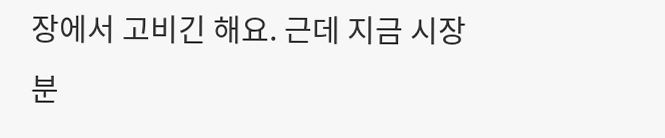장에서 고비긴 해요. 근데 지금 시장 분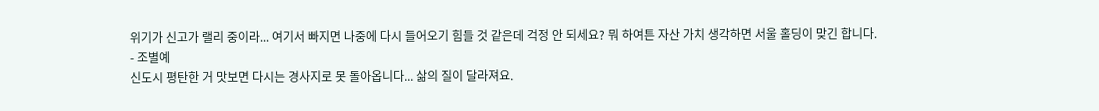위기가 신고가 랠리 중이라... 여기서 빠지면 나중에 다시 들어오기 힘들 것 같은데 걱정 안 되세요? 뭐 하여튼 자산 가치 생각하면 서울 홀딩이 맞긴 합니다.
- 조별예
신도시 평탄한 거 맛보면 다시는 경사지로 못 돌아옵니다... 삶의 질이 달라져요.